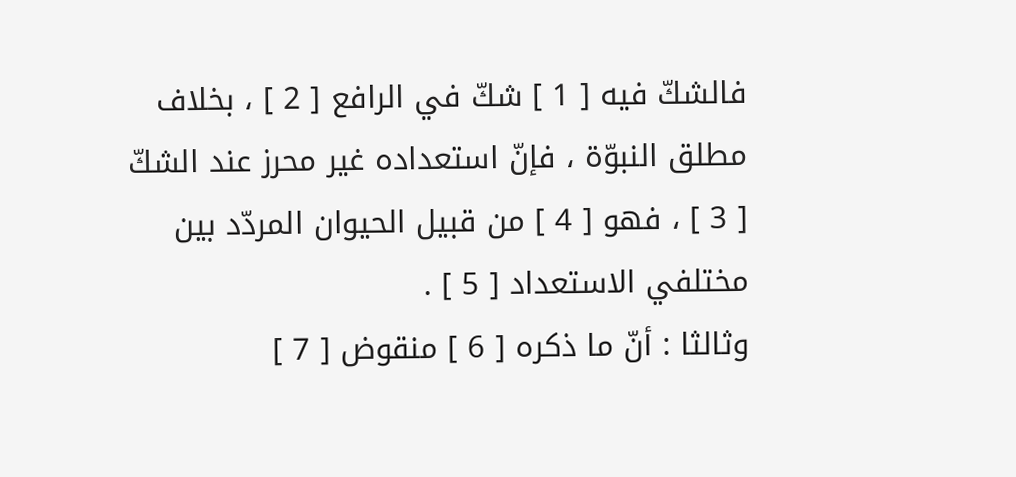فالشكّ فيه [ 1 ] شكّ في الرافع [ 2 ] ، بخلاف مطلق النبوّة ، فإنّ استعداده غير محرز عند الشكّ [ 3 ] ، فهو [ 4 ] من قبيل الحيوان المردّد بين مختلفي الاستعداد [ 5 ] .
وثالثا : أنّ ما ذكره [ 6 ] منقوض [ 7 ]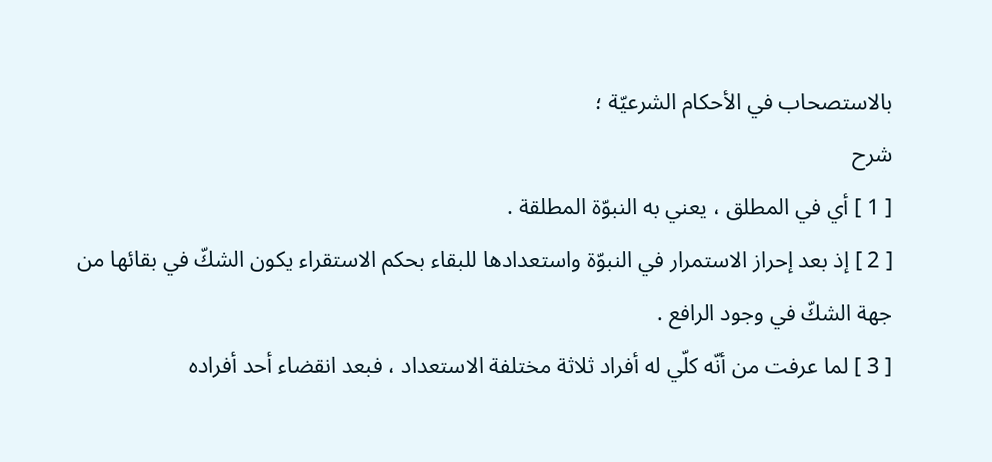بالاستصحاب في الأحكام الشرعيّة ؛
شرح
[ 1 ] أي في المطلق ، يعني به النبوّة المطلقة .
[ 2 ] إذ بعد إحراز الاستمرار في النبوّة واستعدادها للبقاء بحكم الاستقراء يكون الشكّ في بقائها من جهة الشكّ في وجود الرافع .
[ 3 ] لما عرفت من أنّه كلّي له أفراد ثلاثة مختلفة الاستعداد ، فبعد انقضاء أحد أفراده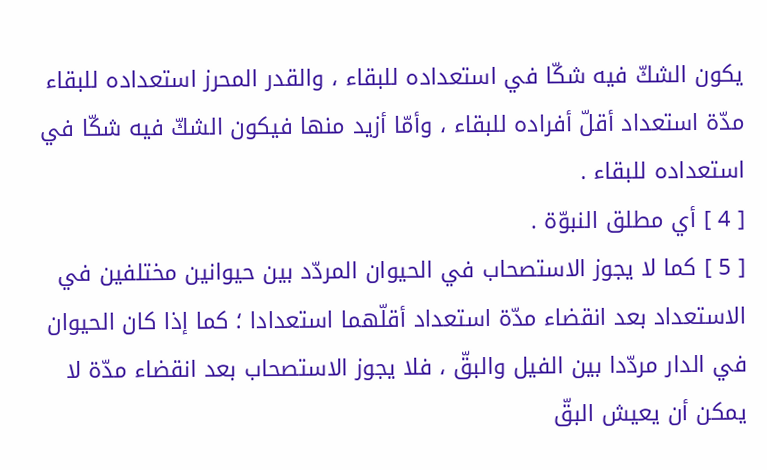يكون الشكّ فيه شكّا في استعداده للبقاء ، والقدر المحرز استعداده للبقاء مدّة استعداد أقلّ أفراده للبقاء ، وأمّا أزيد منها فيكون الشكّ فيه شكّا في استعداده للبقاء .
[ 4 ] أي مطلق النبوّة .
[ 5 ] كما لا يجوز الاستصحاب في الحيوان المردّد بين حيوانين مختلفين في الاستعداد بعد انقضاء مدّة استعداد أقلّهما استعدادا ؛ كما إذا كان الحيوان في الدار مردّدا بين الفيل والبقّ ، فلا يجوز الاستصحاب بعد انقضاء مدّة لا يمكن أن يعيش البقّ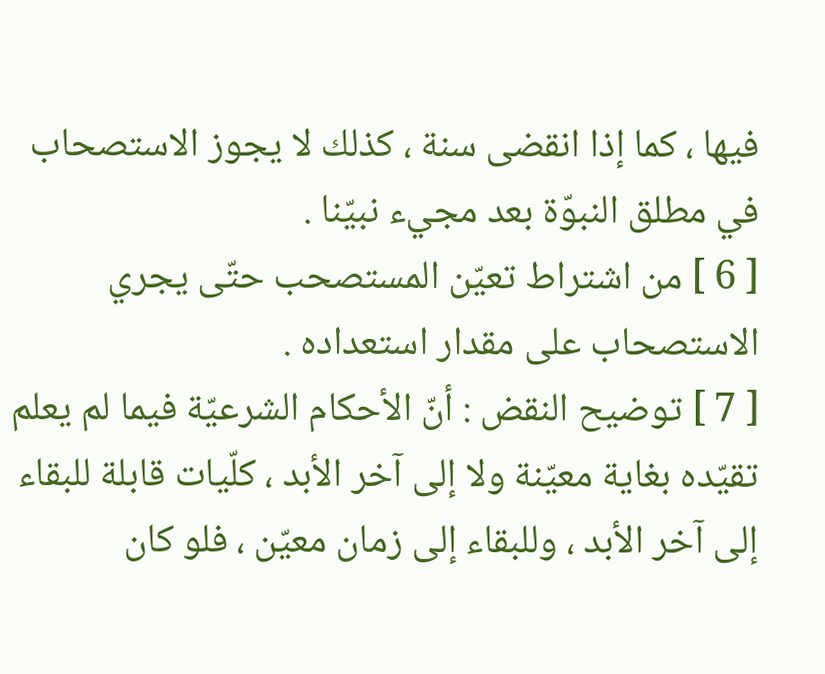فيها ، كما إذا انقضى سنة ، كذلك لا يجوز الاستصحاب في مطلق النبوّة بعد مجيء نبيّنا .
[ 6 ] من اشتراط تعيّن المستصحب حتّى يجري الاستصحاب على مقدار استعداده .
[ 7 ] توضيح النقض : أنّ الأحكام الشرعيّة فيما لم يعلم تقيّده بغاية معيّنة ولا إلى آخر الأبد ، كلّيات قابلة للبقاء إلى آخر الأبد ، وللبقاء إلى زمان معيّن ، فلو كان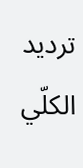ترديد الكلّي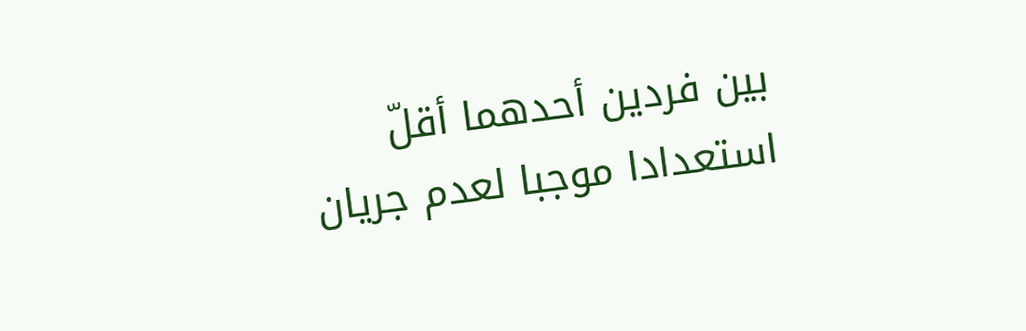بين فردين أحدهما أقلّ استعدادا موجبا لعدم جريان